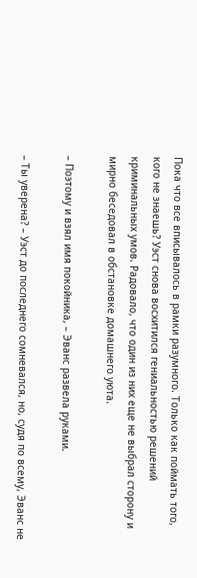Пока что все вписывалось в рамки разумного. Только как поймать того, кого не знаешь? Уэст снова восхитился гениальностью решений криминальных умов. Радовало, что один из них еще не выбрал сторону и мирно беседовал в обстановке домашнего уюта.

– Поэтому и взял имя покойника, – Эванс развела руками.

– Ты уверена? – Уэст до последнего сомневался, но, судя по всему, Эванс не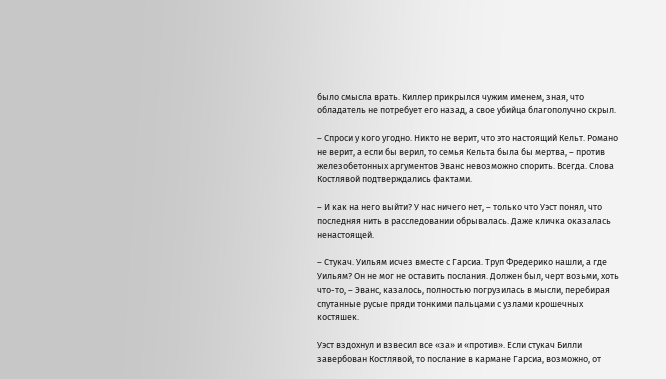было смысла врать. Киллер прикрылся чужим именем, зная, что обладатель не потребует его назад, а свое убийца благополучно скрыл.

– Спроси у кого угодно. Никто не верит, что это настоящий Кельт. Романо не верит, а если бы верил, то семья Кельта была бы мертва, – против железобетонных аргументов Эванс невозможно спорить. Всегда. Слова Костлявой подтверждались фактами.

– И как на него выйти? У нас ничего нет, – только что Уэст понял, что последняя нить в расследовании обрывалась. Даже кличка оказалась ненастоящей.

– Стукач. Уильям исчез вместе с Гарсиа. Труп Фредерико нашли, а где Уильям? Он не мог не оставить послания. Должен был, черт возьми, хоть что-то, – Эванс, казалось, полностью погрузилась в мысли, перебирая спутанные русые пряди тонкими пальцами с узлами крошечных костяшек.

Уэст вздохнул и взвесил все «за» и «против». Если стукач Билли завербован Костлявой, то послание в кармане Гарсиа, возможно, от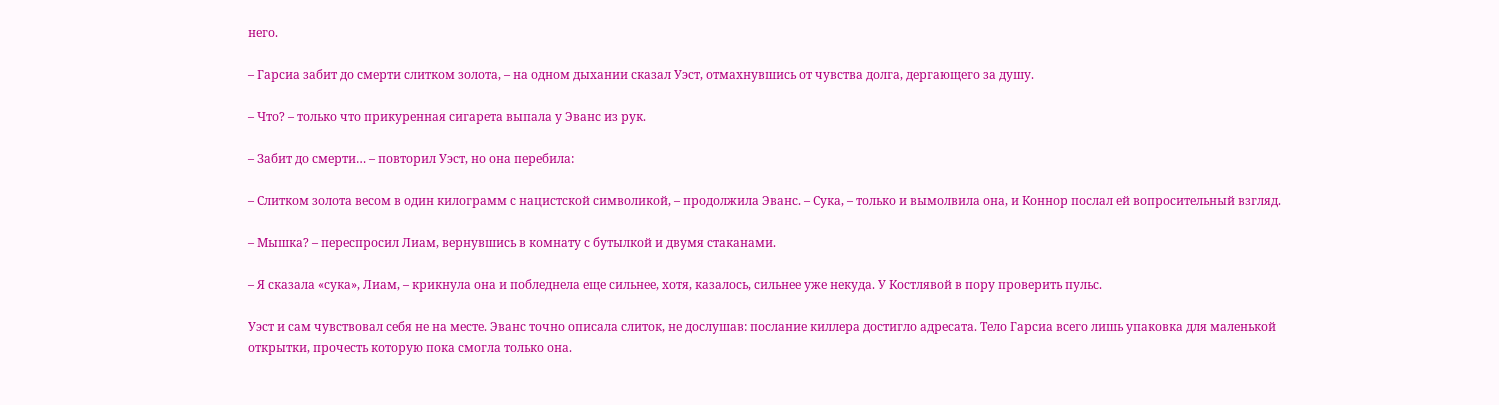него.

– Гарсиа забит до смерти слитком золота, – на одном дыхании сказал Уэст, отмахнувшись от чувства долга, дергающего за душу.

– Что? – только что прикуренная сигарета выпала у Эванс из рук.

– Забит до смерти… – повторил Уэст, но она перебила:

– Слитком золота весом в один килограмм с нацистской символикой, – продолжила Эванс. – Сука, – только и вымолвила она, и Коннор послал ей вопросительный взгляд.

– Мышка? – переспросил Лиам, вернувшись в комнату с бутылкой и двумя стаканами.

– Я сказала «сука», Лиам, – крикнула она и побледнела еще сильнее, хотя, казалось, сильнее уже некуда. У Костлявой в пору проверить пульс.

Уэст и сам чувствовал себя не на месте. Эванс точно описала слиток, не дослушав: послание киллера достигло адресата. Тело Гарсиа всего лишь упаковка для маленькой открытки, прочесть которую пока смогла только она.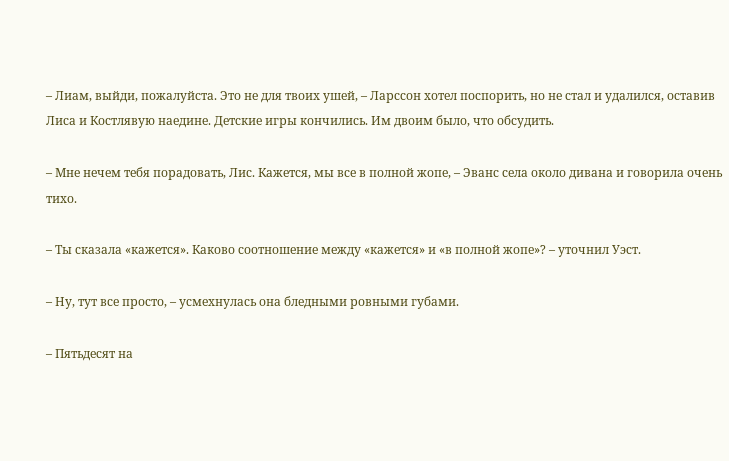– Лиам, выйди, пожалуйста. Это не для твоих ушей, – Ларссон хотел поспорить, но не стал и удалился, оставив Лиса и Костлявую наедине. Детские игры кончились. Им двоим было, что обсудить.

– Мне нечем тебя порадовать, Лис. Кажется, мы все в полной жопе, – Эванс села около дивана и говорила очень тихо.

– Ты сказала «кажется». Каково соотношение между «кажется» и «в полной жопе»? – уточнил Уэст.

– Ну, тут все просто, – усмехнулась она бледными ровными губами.

– Пятьдесят на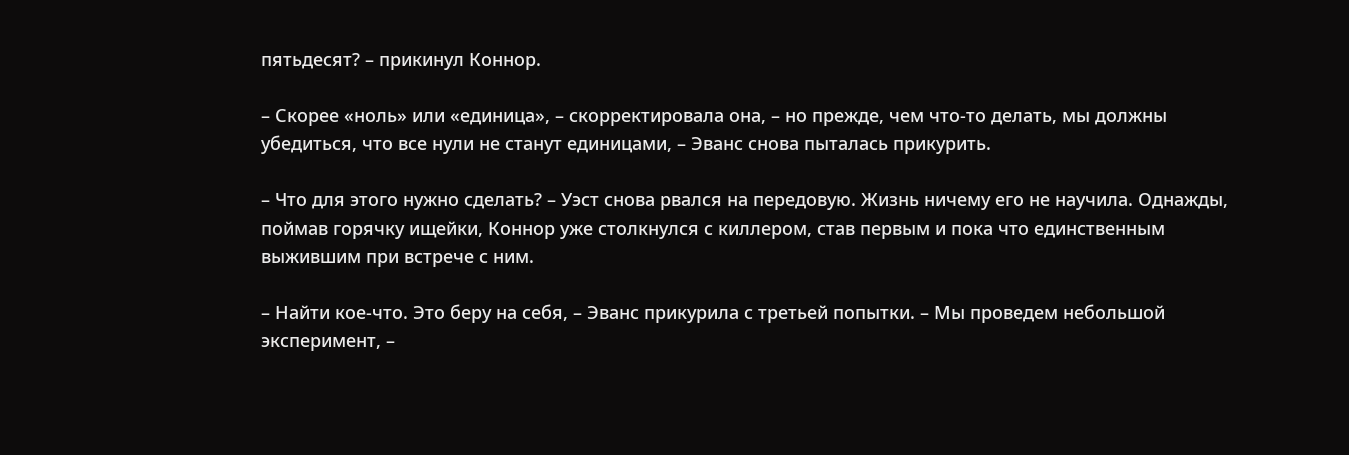пятьдесят? – прикинул Коннор.

– Скорее «ноль» или «единица», – скорректировала она, – но прежде, чем что-то делать, мы должны убедиться, что все нули не станут единицами, – Эванс снова пыталась прикурить.

– Что для этого нужно сделать? – Уэст снова рвался на передовую. Жизнь ничему его не научила. Однажды, поймав горячку ищейки, Коннор уже столкнулся с киллером, став первым и пока что единственным выжившим при встрече с ним.

– Найти кое-что. Это беру на себя, – Эванс прикурила с третьей попытки. – Мы проведем небольшой эксперимент, –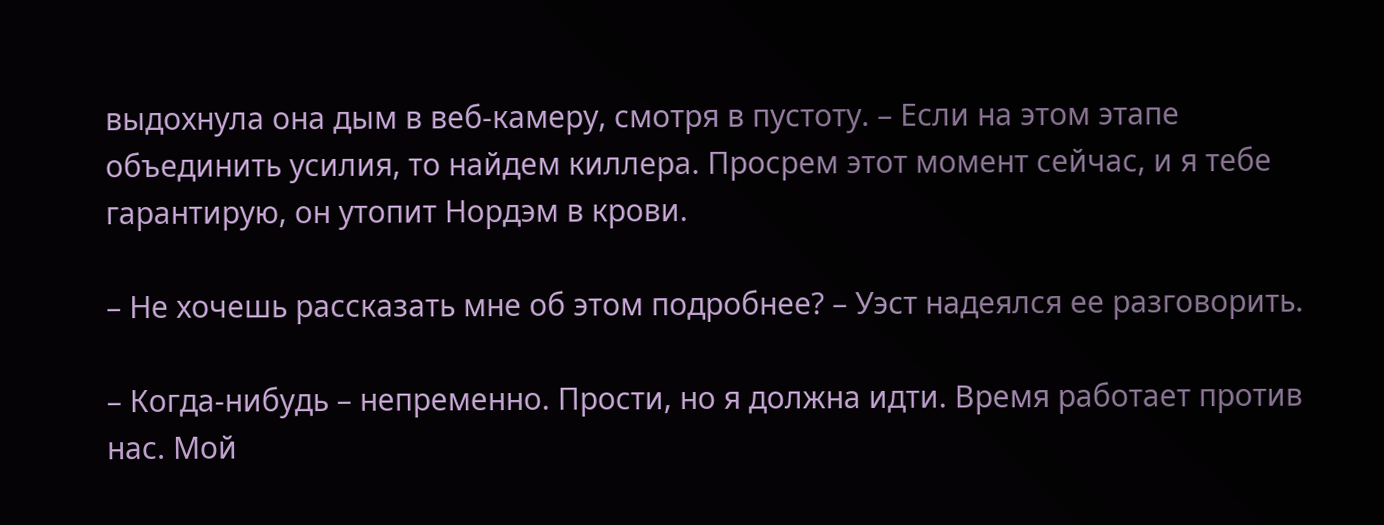выдохнула она дым в веб-камеру, смотря в пустоту. – Если на этом этапе объединить усилия, то найдем киллера. Просрем этот момент сейчас, и я тебе гарантирую, он утопит Нордэм в крови.

– Не хочешь рассказать мне об этом подробнее? – Уэст надеялся ее разговорить.

– Когда-нибудь – непременно. Прости, но я должна идти. Время работает против нас. Мой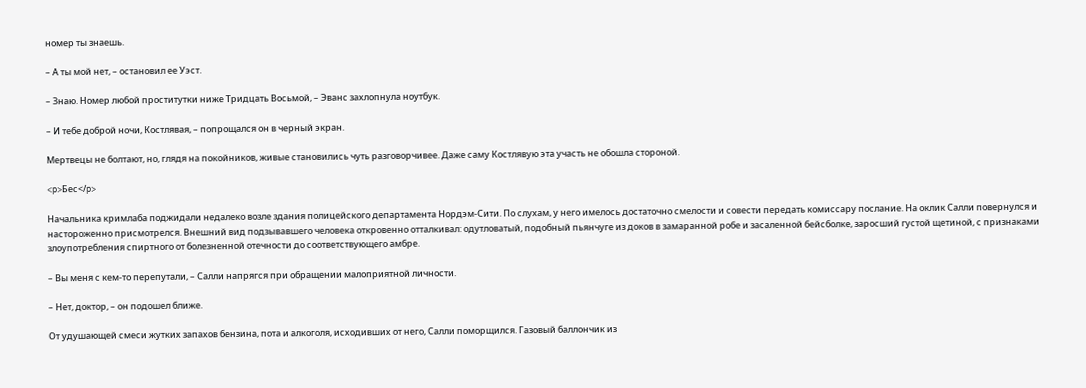номер ты знаешь.

– А ты мой нет, – остановил ее Уэст.

– Знаю. Номер любой проститутки ниже Тридцать Восьмой, – Эванс захлопнула ноутбук.

– И тебе доброй ночи, Костлявая, – попрощался он в черный экран.

Мертвецы не болтают, но, глядя на покойников, живые становились чуть разговорчивее. Даже саму Костлявую эта участь не обошла стороной.

<p>Бес</p>

Начальника кримлаба поджидали недалеко возле здания полицейского департамента Нордэм-Сити. По слухам, у него имелось достаточно смелости и совести передать комиссару послание. На оклик Салли повернулся и настороженно присмотрелся. Внешний вид подзывавшего человека откровенно отталкивал: одутловатый, подобный пьянчуге из доков в замаранной робе и засаленной бейсболке, заросший густой щетиной, с признаками злоупотребления спиртного от болезненной отечности до соответствующего амбре.

– Вы меня с кем-то перепутали, – Салли напрягся при обращении малоприятной личности.

– Нет, доктор, – он подошел ближе.

От удушающей смеси жутких запахов бензина, пота и алкоголя, исходивших от него, Салли поморщился. Газовый баллончик из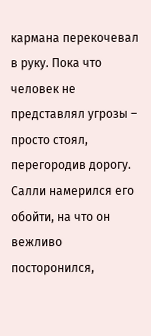кармана перекочевал в руку. Пока что человек не представлял угрозы – просто стоял, перегородив дорогу. Салли намерился его обойти, на что он вежливо посторонился,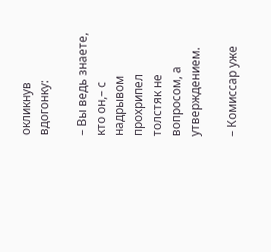окликнув вдогонку:

– Вы ведь знаете, кто он,– с надрывом прохрипел толстяк не вопросом, а утверждением.

– Комиссар уже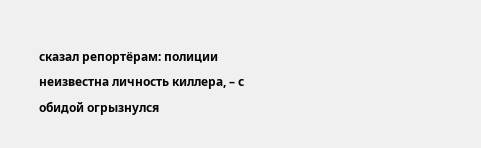сказал репортёрам: полиции неизвестна личность киллера, – с обидой огрызнулся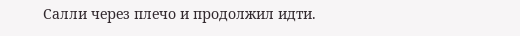Салли через плечо и продолжил идти.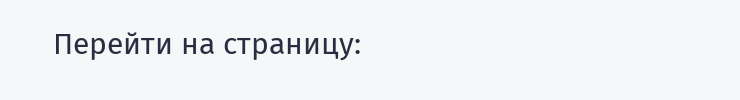Перейти на страницу: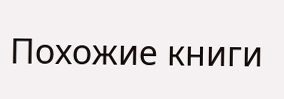Похожие книги